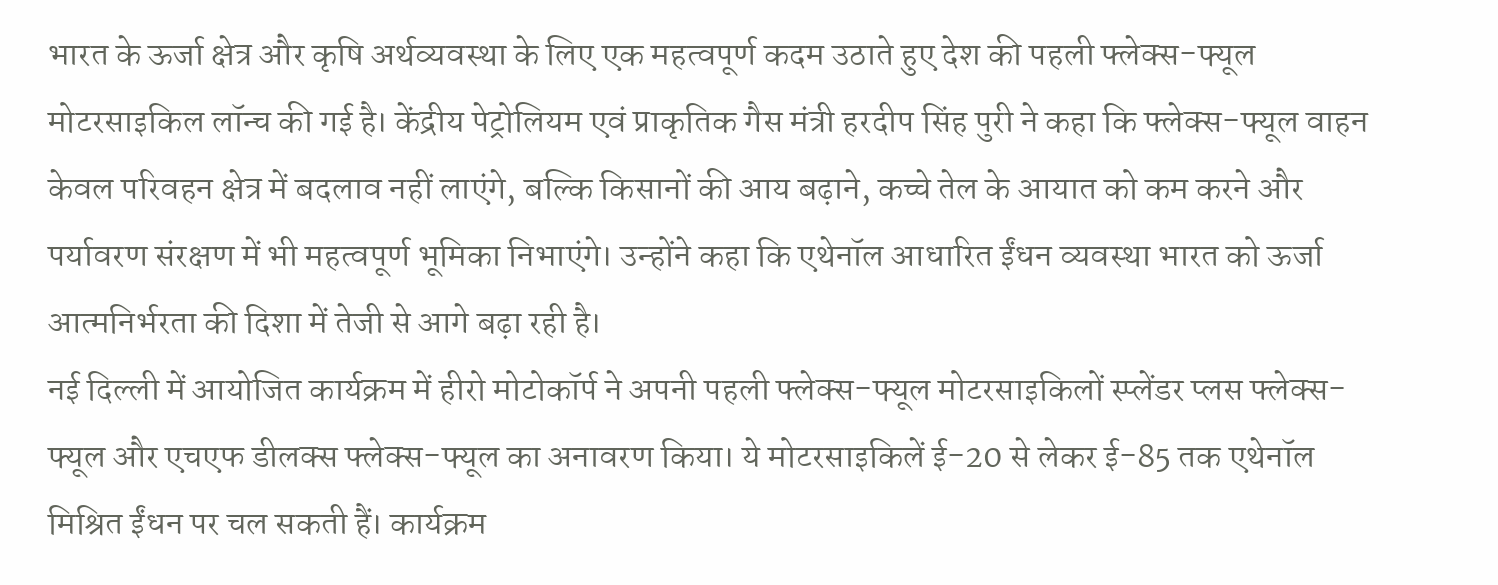भारत के ऊर्जा क्षेत्र और कृषि अर्थव्यवस्था के लिए एक महत्वपूर्ण कदम उठाते हुए देश की पहली फ्लेक्स-फ्यूल मोटरसाइकिल लॉन्च की गई है। केंद्रीय पेट्रोलियम एवं प्राकृतिक गैस मंत्री हरदीप सिंह पुरी ने कहा कि फ्लेक्स-फ्यूल वाहन केवल परिवहन क्षेत्र में बदलाव नहीं लाएंगे, बल्कि किसानों की आय बढ़ाने, कच्चे तेल के आयात को कम करने और पर्यावरण संरक्षण में भी महत्वपूर्ण भूमिका निभाएंगे। उन्होंने कहा कि एथेनॉल आधारित ईंधन व्यवस्था भारत को ऊर्जा आत्मनिर्भरता की दिशा में तेजी से आगे बढ़ा रही है।
नई दिल्ली में आयोजित कार्यक्रम में हीरो मोटोकॉर्प ने अपनी पहली फ्लेक्स-फ्यूल मोटरसाइकिलों स्प्लेंडर प्लस फ्लेक्स-फ्यूल और एचएफ डीलक्स फ्लेक्स-फ्यूल का अनावरण किया। ये मोटरसाइकिलें ई-20 से लेकर ई-85 तक एथेनॉल मिश्रित ईंधन पर चल सकती हैं। कार्यक्रम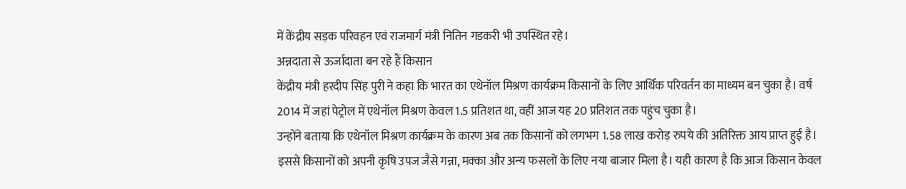में केंद्रीय सड़क परिवहन एवं राजमार्ग मंत्री नितिन गडकरी भी उपस्थित रहे।
अन्नदाता से ऊर्जादाता बन रहे हैं किसान
केंद्रीय मंत्री हरदीप सिंह पुरी ने कहा कि भारत का एथेनॉल मिश्रण कार्यक्रम किसानों के लिए आर्थिक परिवर्तन का माध्यम बन चुका है। वर्ष 2014 में जहां पेट्रोल में एथेनॉल मिश्रण केवल 1.5 प्रतिशत था, वहीं आज यह 20 प्रतिशत तक पहुंच चुका है।
उन्होंने बताया कि एथेनॉल मिश्रण कार्यक्रम के कारण अब तक किसानों को लगभग 1.58 लाख करोड़ रुपये की अतिरिक्त आय प्राप्त हुई है। इससे किसानों को अपनी कृषि उपज जैसे गन्ना, मक्का और अन्य फसलों के लिए नया बाजार मिला है। यही कारण है कि आज किसान केवल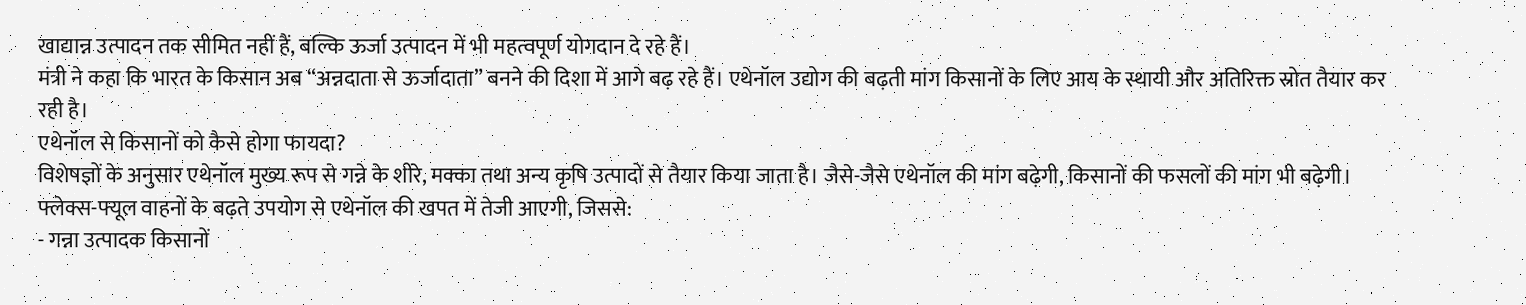खाद्यान्न उत्पादन तक सीमित नहीं हैं, बल्कि ऊर्जा उत्पादन में भी महत्वपूर्ण योगदान दे रहे हैं।
मंत्री ने कहा कि भारत के किसान अब “अन्नदाता से ऊर्जादाता” बनने की दिशा में आगे बढ़ रहे हैं। एथेनॉल उद्योग की बढ़ती मांग किसानों के लिए आय के स्थायी और अतिरिक्त स्रोत तैयार कर रही है।
एथेनॉल से किसानों को कैसे होगा फायदा?
विशेषज्ञों के अनुसार एथेनॉल मुख्य रूप से गन्ने के शीरे, मक्का तथा अन्य कृषि उत्पादों से तैयार किया जाता है। जैसे-जैसे एथेनॉल की मांग बढ़ेगी, किसानों की फसलों की मांग भी बढ़ेगी।
फ्लेक्स-फ्यूल वाहनों के बढ़ते उपयोग से एथेनॉल की खपत में तेजी आएगी, जिससे:
- गन्ना उत्पादक किसानों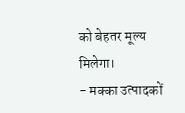को बेहतर मूल्य मिलेगा।
- मक्का उत्पादकों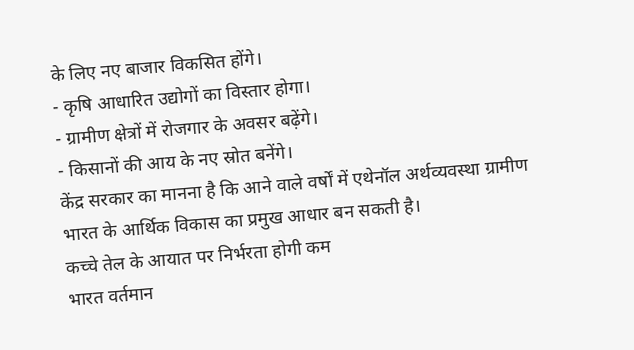के लिए नए बाजार विकसित होंगे।
- कृषि आधारित उद्योगों का विस्तार होगा।
- ग्रामीण क्षेत्रों में रोजगार के अवसर बढ़ेंगे।
- किसानों की आय के नए स्रोत बनेंगे।
केंद्र सरकार का मानना है कि आने वाले वर्षों में एथेनॉल अर्थव्यवस्था ग्रामीण भारत के आर्थिक विकास का प्रमुख आधार बन सकती है।
कच्चे तेल के आयात पर निर्भरता होगी कम
भारत वर्तमान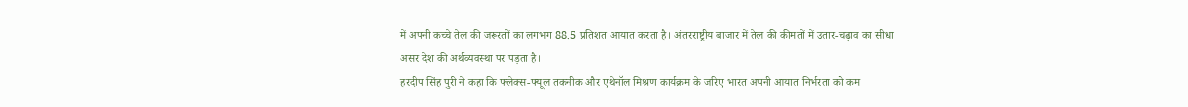में अपनी कच्चे तेल की जरूरतों का लगभग 88.5 प्रतिशत आयात करता है। अंतरराष्ट्रीय बाजार में तेल की कीमतों में उतार-चढ़ाव का सीधा असर देश की अर्थव्यवस्था पर पड़ता है।
हरदीप सिंह पुरी ने कहा कि फ्लेक्स-फ्यूल तकनीक और एथेनॉल मिश्रण कार्यक्रम के जरिए भारत अपनी आयात निर्भरता को कम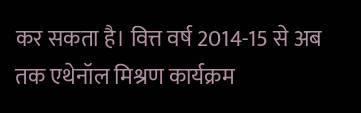कर सकता है। वित्त वर्ष 2014-15 से अब तक एथेनॉल मिश्रण कार्यक्रम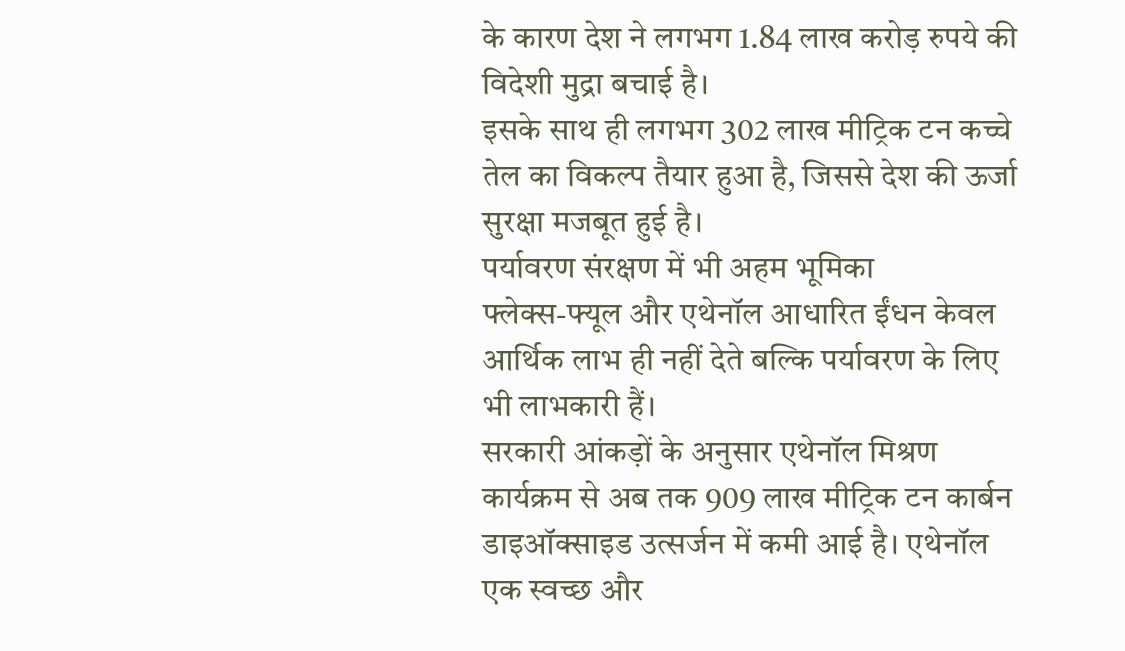के कारण देश ने लगभग 1.84 लाख करोड़ रुपये की विदेशी मुद्रा बचाई है।
इसके साथ ही लगभग 302 लाख मीट्रिक टन कच्चे तेल का विकल्प तैयार हुआ है, जिससे देश की ऊर्जा सुरक्षा मजबूत हुई है।
पर्यावरण संरक्षण में भी अहम भूमिका
फ्लेक्स-फ्यूल और एथेनॉल आधारित ईंधन केवल आर्थिक लाभ ही नहीं देते बल्कि पर्यावरण के लिए भी लाभकारी हैं।
सरकारी आंकड़ों के अनुसार एथेनॉल मिश्रण कार्यक्रम से अब तक 909 लाख मीट्रिक टन कार्बन डाइऑक्साइड उत्सर्जन में कमी आई है। एथेनॉल एक स्वच्छ और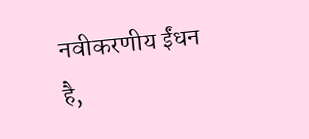नवीकरणीय ईंधन है,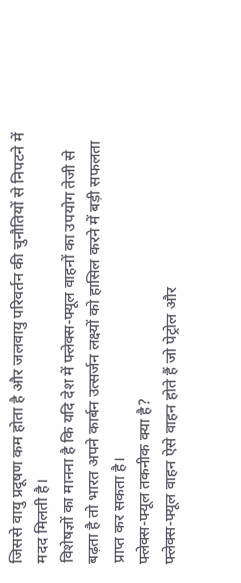जिससे वायु प्रदूषण कम होता है और जलवायु परिवर्तन की चुनौतियों से निपटने में मदद मिलती है।
विशेषज्ञों का मानना है कि यदि देश में फ्लेक्स-फ्यूल वाहनों का उपयोग तेजी से बढ़ता है तो भारत अपने कार्बन उत्सर्जन लक्ष्यों को हासिल करने में बड़ी सफलता प्राप्त कर सकता है।
फ्लेक्स-फ्यूल तकनीक क्या है?
फ्लेक्स-फ्यूल वाहन ऐसे वाहन होते हैं जो पेट्रोल और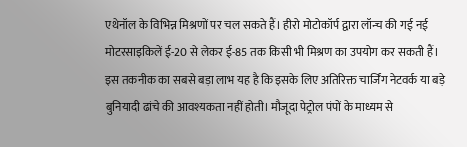एथेनॉल के विभिन्न मिश्रणों पर चल सकते हैं। हीरो मोटोकॉर्प द्वारा लॉन्च की गई नई मोटरसाइकिलें ई-20 से लेकर ई-85 तक किसी भी मिश्रण का उपयोग कर सकती हैं।
इस तकनीक का सबसे बड़ा लाभ यह है कि इसके लिए अतिरिक्त चार्जिंग नेटवर्क या बड़े बुनियादी ढांचे की आवश्यकता नहीं होती। मौजूदा पेट्रोल पंपों के माध्यम से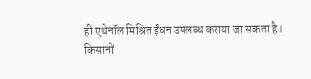ही एथेनॉल मिश्रित ईंधन उपलब्ध कराया जा सकता है।
किसानों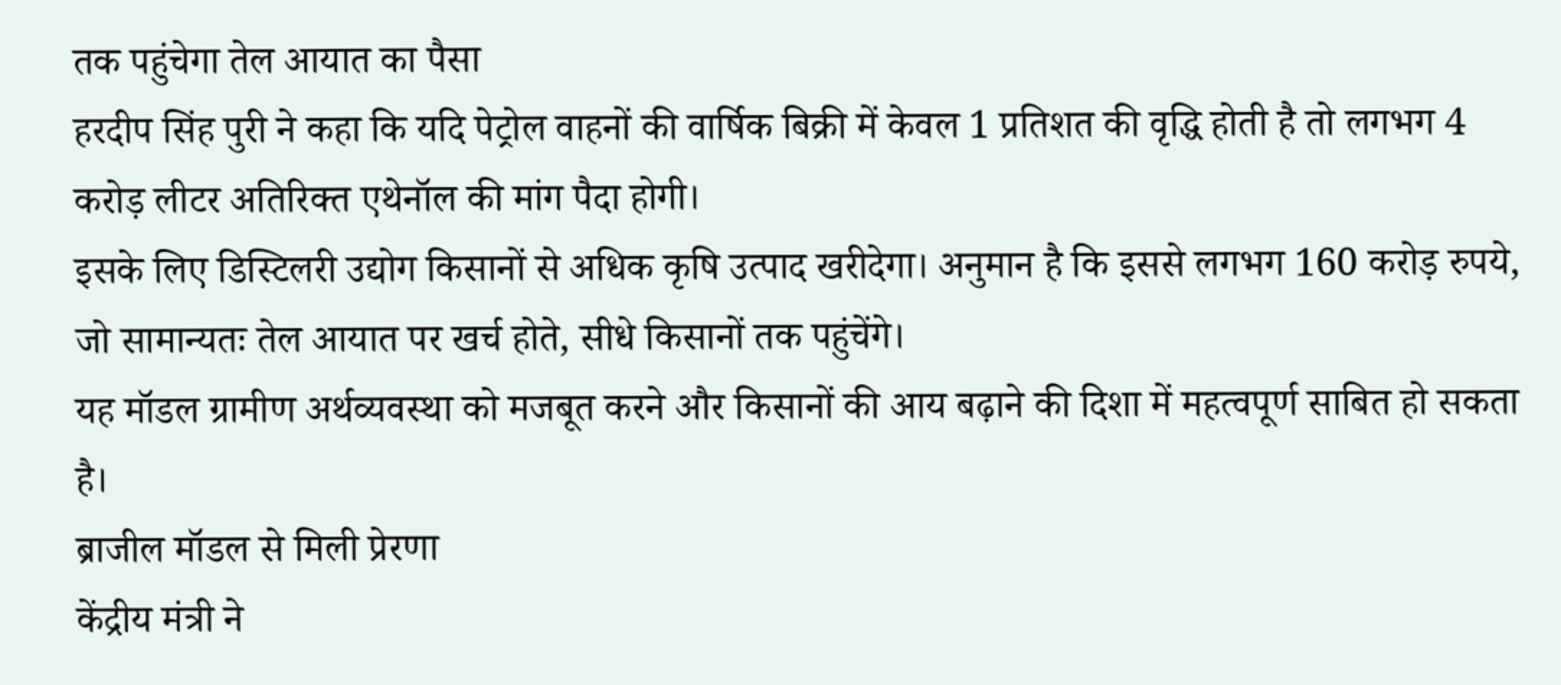तक पहुंचेगा तेल आयात का पैसा
हरदीप सिंह पुरी ने कहा कि यदि पेट्रोल वाहनों की वार्षिक बिक्री में केवल 1 प्रतिशत की वृद्धि होती है तो लगभग 4 करोड़ लीटर अतिरिक्त एथेनॉल की मांग पैदा होगी।
इसके लिए डिस्टिलरी उद्योग किसानों से अधिक कृषि उत्पाद खरीदेगा। अनुमान है कि इससे लगभग 160 करोड़ रुपये, जो सामान्यतः तेल आयात पर खर्च होते, सीधे किसानों तक पहुंचेंगे।
यह मॉडल ग्रामीण अर्थव्यवस्था को मजबूत करने और किसानों की आय बढ़ाने की दिशा में महत्वपूर्ण साबित हो सकता है।
ब्राजील मॉडल से मिली प्रेरणा
केंद्रीय मंत्री ने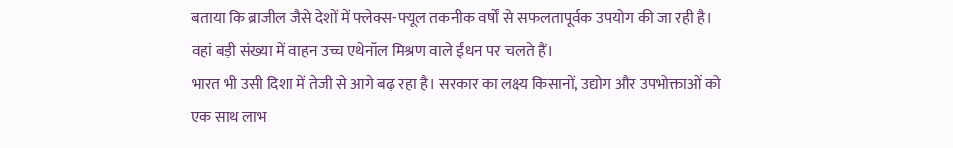बताया कि ब्राजील जैसे देशों में फ्लेक्स-फ्यूल तकनीक वर्षों से सफलतापूर्वक उपयोग की जा रही है। वहां बड़ी संख्या में वाहन उच्च एथेनॉल मिश्रण वाले ईंधन पर चलते हैं।
भारत भी उसी दिशा में तेजी से आगे बढ़ रहा है। सरकार का लक्ष्य किसानों, उद्योग और उपभोक्ताओं को एक साथ लाभ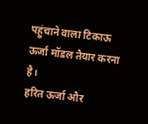पहुंचाने वाला टिकाऊ ऊर्जा मॉडल तैयार करना है।
हरित ऊर्जा और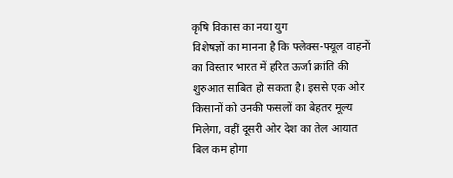कृषि विकास का नया युग
विशेषज्ञों का मानना है कि फ्लेक्स-फ्यूल वाहनों का विस्तार भारत में हरित ऊर्जा क्रांति की शुरुआत साबित हो सकता है। इससे एक ओर किसानों को उनकी फसलों का बेहतर मूल्य मिलेगा, वहीं दूसरी ओर देश का तेल आयात बिल कम होगा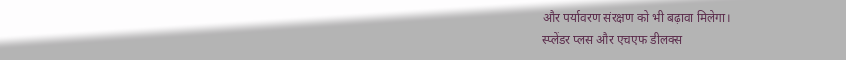और पर्यावरण संरक्षण को भी बढ़ावा मिलेगा।
स्प्लेंडर प्लस और एचएफ डीलक्स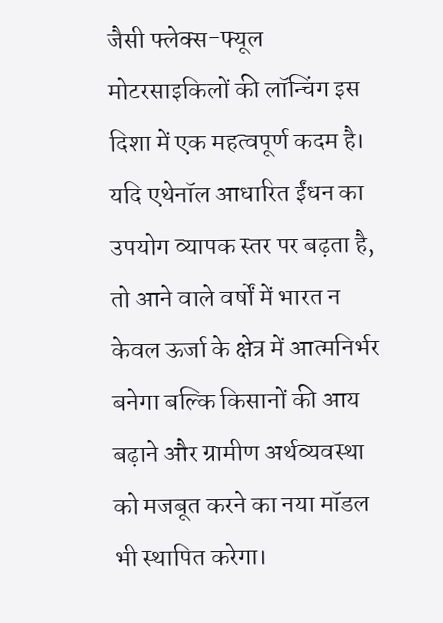जैसी फ्लेक्स-फ्यूल मोटरसाइकिलों की लॉन्चिंग इस दिशा में एक महत्वपूर्ण कदम है। यदि एथेनॉल आधारित ईंधन का उपयोग व्यापक स्तर पर बढ़ता है, तो आने वाले वर्षों में भारत न केवल ऊर्जा के क्षेत्र में आत्मनिर्भर बनेगा बल्कि किसानों की आय बढ़ाने और ग्रामीण अर्थव्यवस्था को मजबूत करने का नया मॉडल भी स्थापित करेगा।